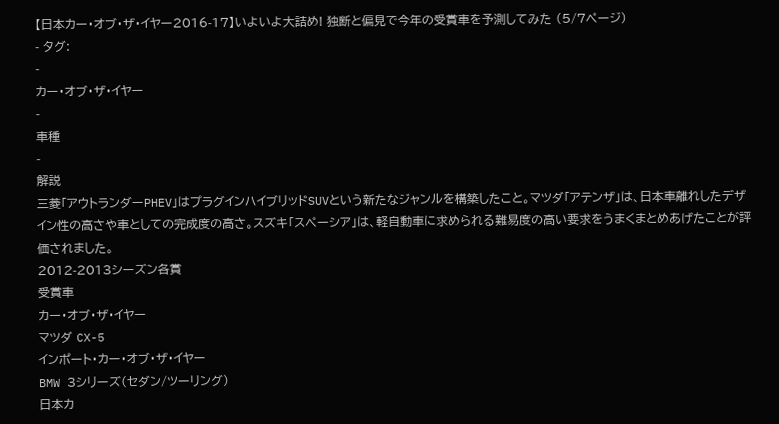【日本カー・オブ・ザ・イヤー2016-17】いよいよ大詰め! 独断と偏見で今年の受賞車を予測してみた (5/7ページ)
- タグ:
-
カー・オブ・ザ・イヤー
-
車種
-
解説
三菱「アウトランダーPHEV」はプラグインハイブリッドSUVという新たなジャンルを構築したこと。マツダ「アテンザ」は、日本車離れしたデザイン性の高さや車としての完成度の高さ。スズキ「スペーシア」は、軽自動車に求められる難易度の高い要求をうまくまとめあげたことが評価されました。
2012-2013シーズン各賞
受賞車
カー・オブ・ザ・イヤー
マツダ CX-5
インポート・カー・オブ・ザ・イヤー
BMW 3シリーズ(セダン/ツーリング)
日本カ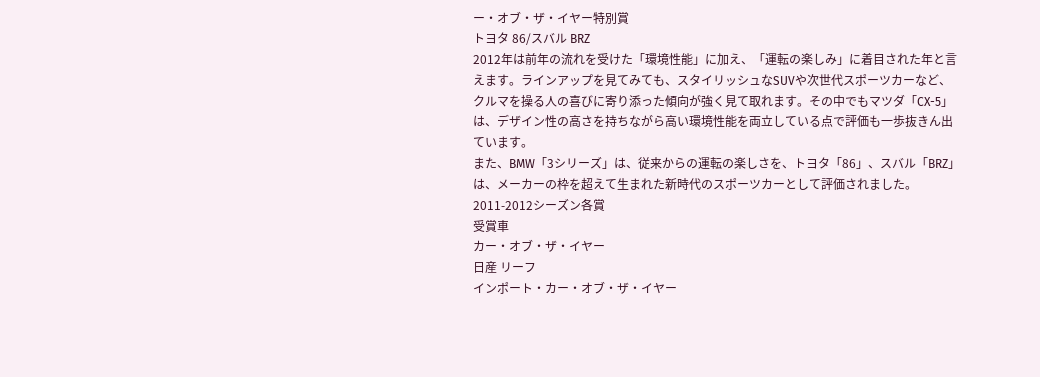ー・オブ・ザ・イヤー特別賞
トヨタ 86/スバル BRZ
2012年は前年の流れを受けた「環境性能」に加え、「運転の楽しみ」に着目された年と言えます。ラインアップを見てみても、スタイリッシュなSUVや次世代スポーツカーなど、クルマを操る人の喜びに寄り添った傾向が強く見て取れます。その中でもマツダ「CX-5」は、デザイン性の高さを持ちながら高い環境性能を両立している点で評価も一歩抜きん出ています。
また、BMW「3シリーズ」は、従来からの運転の楽しさを、トヨタ「86」、スバル「BRZ」は、メーカーの枠を超えて生まれた新時代のスポーツカーとして評価されました。
2011-2012シーズン各賞
受賞車
カー・オブ・ザ・イヤー
日産 リーフ
インポート・カー・オブ・ザ・イヤー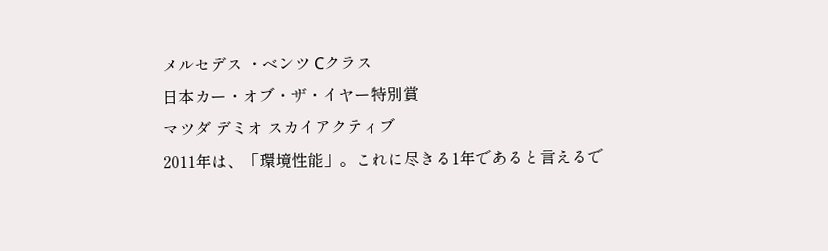メルセデス ・ベンツ Cクラス
日本カー・オブ・ザ・イヤー特別賞
マツダ デミオ スカイアクティブ
2011年は、「環境性能」。これに尽きる1年であると言えるで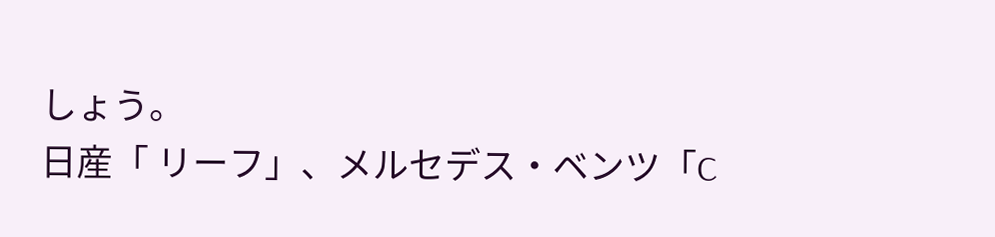しょう。
日産「 リーフ」、メルセデス・ベンツ「C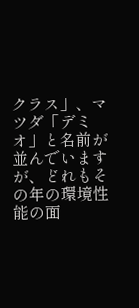クラス」、マツダ「デミオ」と名前が並んでいますが、どれもその年の環境性能の面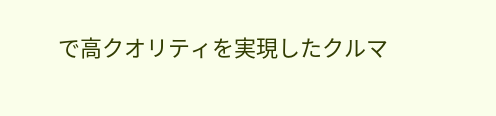で高クオリティを実現したクルマ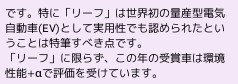です。特に「リーフ」は世界初の量産型電気自動車(EV)として実用性でも認められたということは特筆すべき点です。
「リーフ」に限らず、この年の受賞車は環境性能+αで評価を受けています。